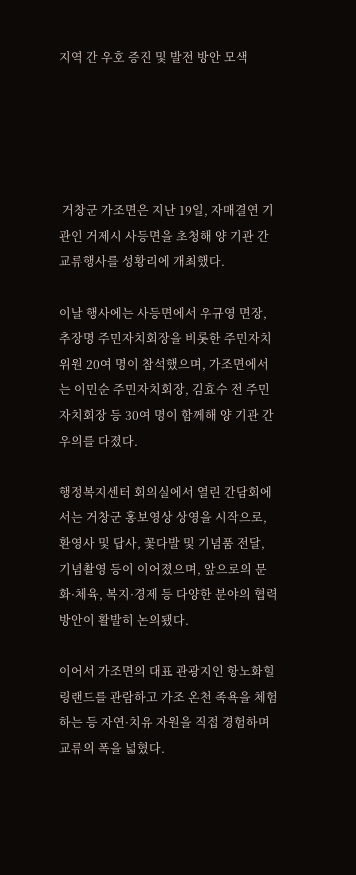지역 간 우호 증진 및 발전 방안 모색





 거창군 가조면은 지난 19일, 자매결연 기관인 거제시 사등면을 초청해 양 기관 간 교류행사를 성황리에 개최했다.

이날 행사에는 사등면에서 우규영 면장, 추장명 주민자치회장을 비롯한 주민자치위원 20여 명이 참석했으며, 가조면에서는 이민순 주민자치회장, 김효수 전 주민자치회장 등 30여 명이 함께해 양 기관 간 우의를 다졌다.

행정복지센터 회의실에서 열린 간담회에서는 거창군 홍보영상 상영을 시작으로, 환영사 및 답사, 꽃다발 및 기념품 전달, 기념촬영 등이 이어졌으며, 앞으로의 문화·체육, 복지·경제 등 다양한 분야의 협력 방안이 활발히 논의됐다.

이어서 가조면의 대표 관광지인 항노화힐링랜드를 관람하고 가조 온천 족욕을 체험하는 등 자연·치유 자원을 직접 경험하며 교류의 폭을 넓혔다.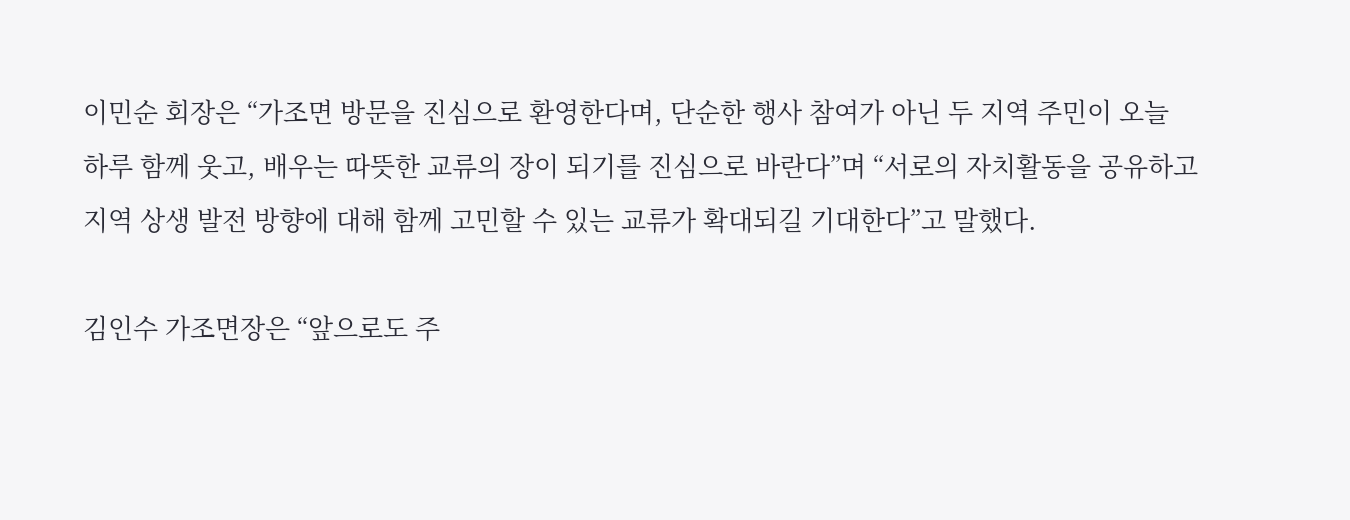이민순 회장은 “가조면 방문을 진심으로 환영한다며, 단순한 행사 참여가 아닌 두 지역 주민이 오늘 하루 함께 웃고, 배우는 따뜻한 교류의 장이 되기를 진심으로 바란다”며 “서로의 자치활동을 공유하고 지역 상생 발전 방향에 대해 함께 고민할 수 있는 교류가 확대되길 기대한다”고 말했다.

김인수 가조면장은 “앞으로도 주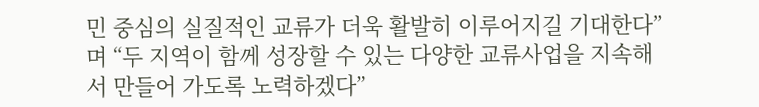민 중심의 실질적인 교류가 더욱 활발히 이루어지길 기대한다”며 “두 지역이 함께 성장할 수 있는 다양한 교류사업을 지속해서 만들어 가도록 노력하겠다”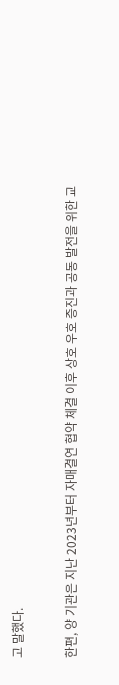고 말했다.

한편, 양 기관은 지난 2023년부터 자매결연 협약 체결 이후 상호 우호 증진과 공동 발전을 위한 교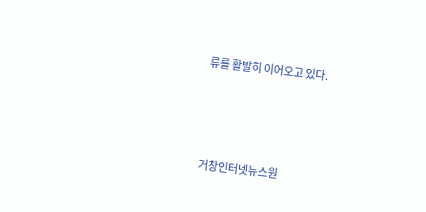류를 활발히 이어오고 있다.





거창인터넷뉴스원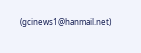(gcinews1@hanmail.net)